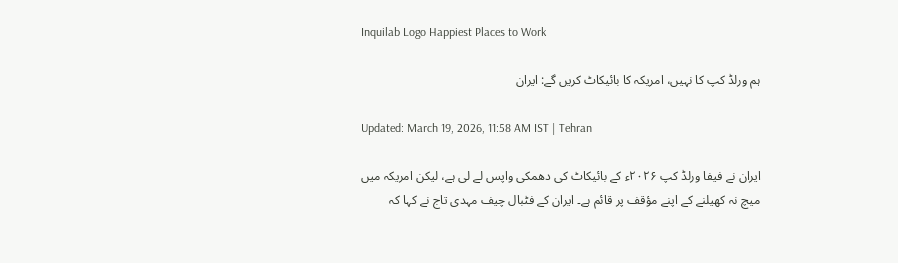Inquilab Logo Happiest Places to Work

ہم ورلڈ کپ کا نہیں، امریکہ کا بائیکاٹ کریں گے: ایران

Updated: March 19, 2026, 11:58 AM IST | Tehran

ایران نے فیفا ورلڈ کپ ۲۰۲۶ء کے بائیکاٹ کی دھمکی واپس لے لی ہے، لیکن امریکہ میں میچ نہ کھیلنے کے اپنے مؤقف پر قائم ہے۔ ایران کے فٹبال چیف مہدی تاج نے کہا کہ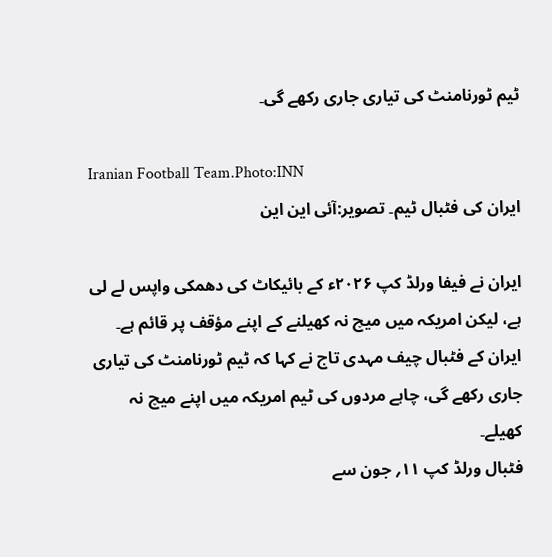ٹیم ٹورنامنٹ کی تیاری جاری رکھے گی۔

Iranian Football Team.Photo:INN
ایران کی فٹبال ٹیم۔ تصویر:آئی این این

ایران نے فیفا ورلڈ کپ ۲۰۲۶ء کے بائیکاٹ کی دھمکی واپس لے لی ہے، لیکن امریکہ میں میچ نہ کھیلنے کے اپنے مؤقف پر قائم ہے۔ ایران کے فٹبال چیف مہدی تاج نے کہا کہ ٹیم ٹورنامنٹ کی تیاری جاری رکھے گی، چاہے مردوں کی ٹیم امریکہ میں اپنے میچ نہ کھیلے۔
فٹبال ورلڈ کپ ۱۱؍ جون سے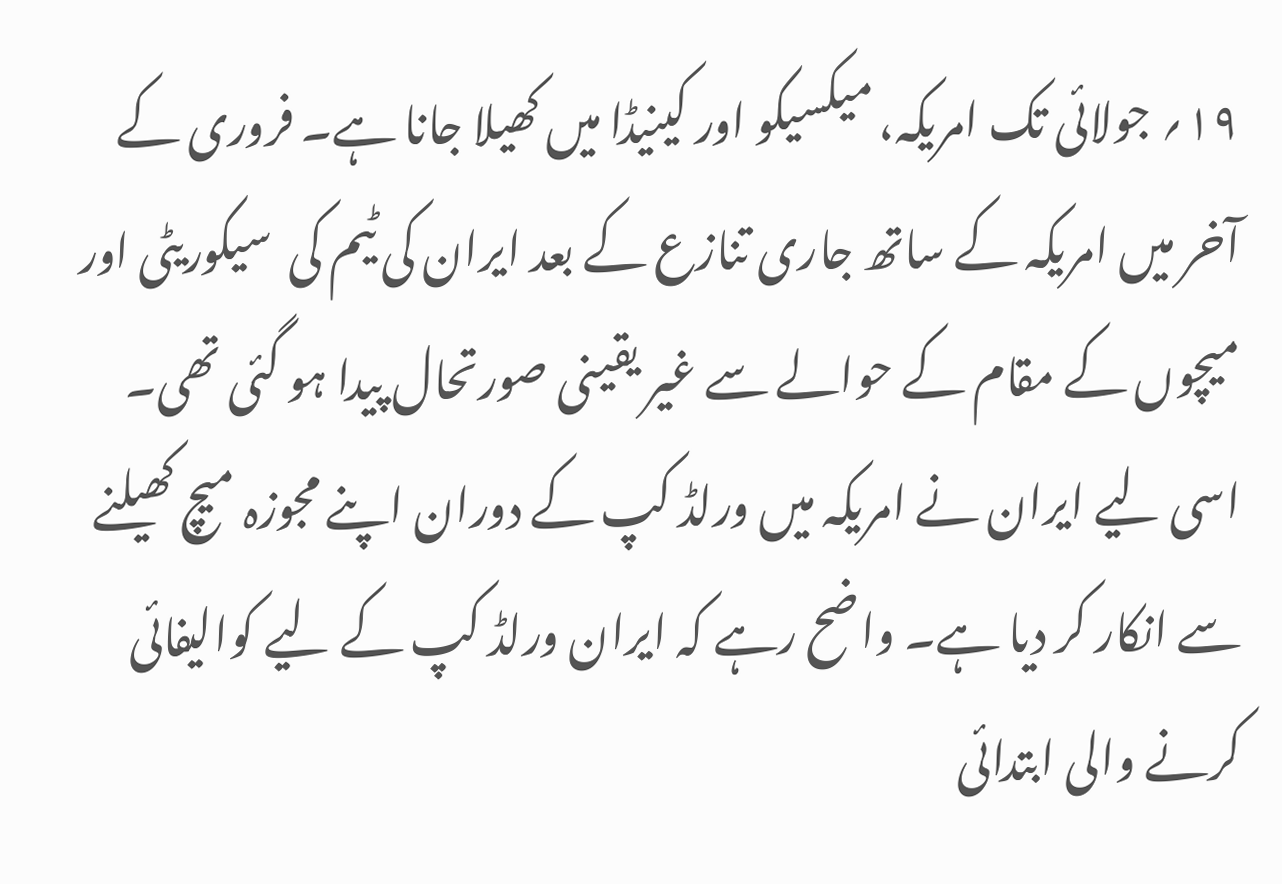۱۹؍ جولائی تک امریکہ، میکسیکو اور کینیڈا میں کھیلا جانا ہے۔ فروری کے آخر میں امریکہ کے ساتھ جاری تنازع کے بعد ایران کی ٹیم کی  سیکوریٹی اور میچوں کے مقام کے حوالے سے غیر یقینی صورتحال پیدا ہو گئی تھی۔ اسی لیے ایران نے امریکہ میں ورلڈ کپ کے دوران اپنے مجوزہ میچ کھیلنے سے انکار کر دیا ہے۔ واضح رہے کہ ایران ورلڈ کپ کے لیے کوالیفائی کرنے والی ابتدائی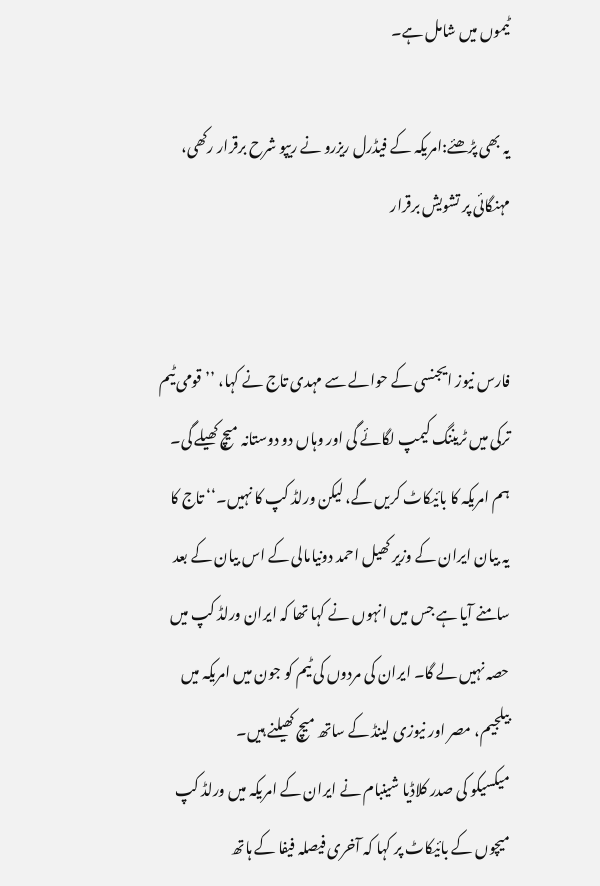ٹیموں میں شامل ہے۔

یہ بھی پڑھئے:امریکہ کے فیڈرل ریزرو نے ریپو شرح برقرار رکھی، مہنگائی پر تشویش برقرار


فارس نیوز ایجنسی کے حوالے سے مہدی تاج نے کہا، ’’قومی ٹیم ترکی میں ٹریننگ کیمپ لگائے گی اور وہاں دو دوستانہ میچ کھیلے گی۔ ہم امریکہ کا بائیکاٹ کریں گے، لیکن ورلڈ کپ کا نہیں۔‘‘ تاج کا یہ بیان ایران کے وزیر کھیل احمد دونیامالی کے اس بیان کے بعد سامنے آیا ہے جس میں انہوں نے کہا تھا کہ ایران ورلڈ کپ میں حصہ نہیں لے گا۔ ایران کی مردوں کی ٹیم کو جون میں امریکہ میں بیلجیم، مصر اور نیوزی لینڈ کے ساتھ میچ کھیلنے ہیں۔
میکسیکو کی صدر کلاڈیا شینبام نے ایران کے امریکہ میں ورلڈ کپ میچوں کے بائیکاٹ پر کہا کہ آخری فیصلہ فیفا کے ہاتھ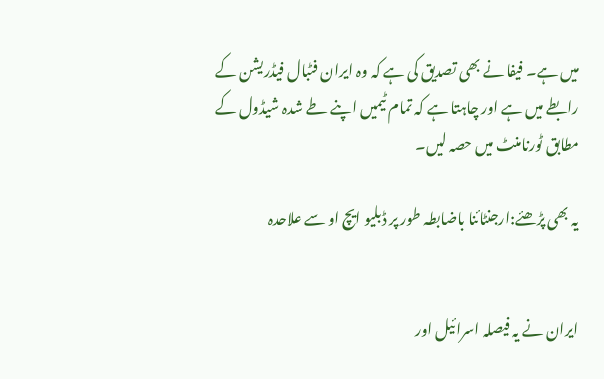میں ہے۔ فیفا نے بھی تصدیق کی ہے کہ وہ ایران فٹبال فیڈریشن کے رابطے میں ہے اور چاہتا ہے کہ تمام ٹیمیں اپنے طے شدہ شیڈول کے مطابق ٹورنامنٹ میں حصہ لیں۔

یہ بھی پڑھئے:ارجنٹائنا باضابطہ طور پر ڈبلیو ایچ او سے علاحدہ


ایران نے یہ فیصلہ اسرائیل اور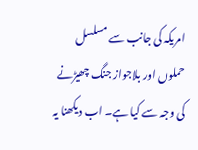امریکہ کی جانب سے مسلسل حملوں اور بلاجواز جنگ چھیڑنے کی وجہ سے کیا ہے۔ اب دیکھنا یہ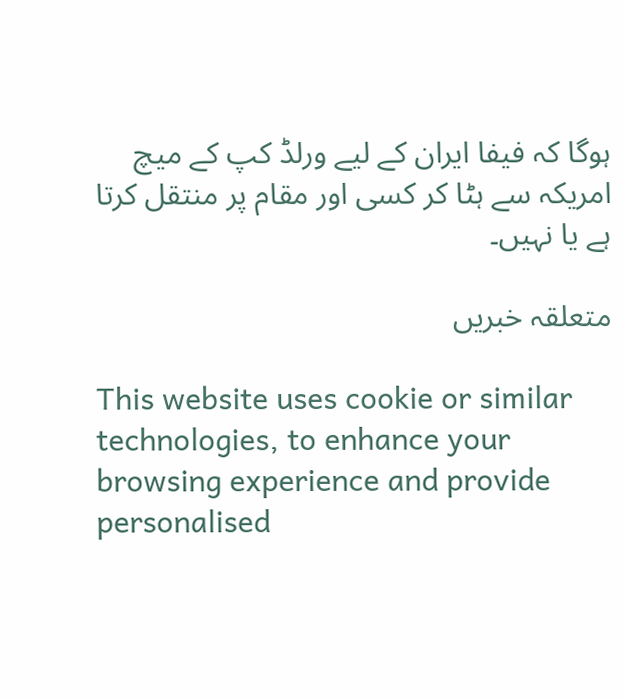ہوگا کہ فیفا ایران کے لیے ورلڈ کپ کے میچ امریکہ سے ہٹا کر کسی اور مقام پر منتقل کرتا ہے یا نہیں۔

متعلقہ خبریں

This website uses cookie or similar technologies, to enhance your browsing experience and provide personalised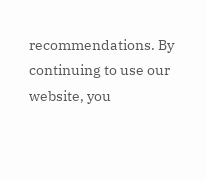recommendations. By continuing to use our website, you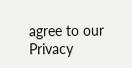agree to our Privacy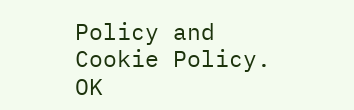Policy and Cookie Policy. OK